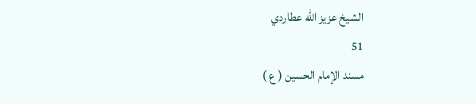الشيخ عزيز الله عطاردي
51
مسند الإمام الحسين ( ع )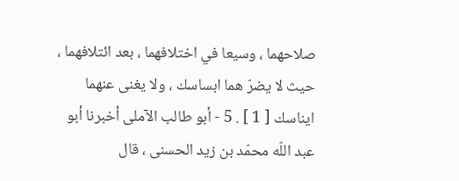صلاحهما ، وسيعا في اختلافهما ، بعد ائتلافهما ، حيث لا يضرّ هما ابساسك ، ولا يغنى عنهما ايناسك [ 1 ] . 5 - أبو طالب الآملى أخبرنا أبو عبد اللّه محمّد بن زيد الحسنى ، قال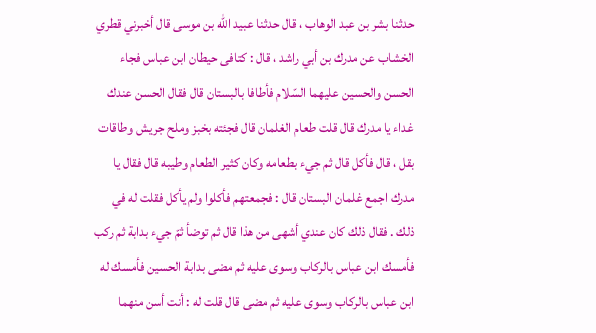حدثنا بشر بن عبد الوهاب ، قال حدثنا عبيد اللّه بن موسى قال أخبرني قطري الخشاب عن مدرك بن أبي راشد ، قال : كتافى حيطان ابن عباس فجاء الحسن والحسين عليهما السّلام فأطافا بالبستان قال فقال الحسن عندك غداء يا مدرك قال قلت طعام الغلمان قال فجئته بخبز وملح جريش وطاقات بقل ، قال فأكل قال ثم جيء بطعامه وكان كثير الطعام وطيبه قال فقال يا مدرك اجمع غلمان البستان قال : فجمعتهم فأكلوا ولم يأكل فقلت له في ذلك . فقال ذلك كان عندي أشهى من هذا قال ثم توضأ ثمّ جيء بدابة ثم ركب فأمسك ابن عباس بالركاب وسوى عليه ثم مضى بدابة الحسين فأمسك له ابن عباس بالركاب وسوى عليه ثم مضى قال قلت له : أنت أسن منهما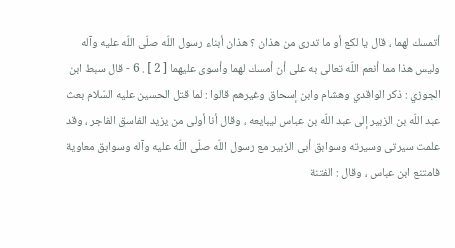أتمسك لهما ، قال يا لكع أو ما تدرى من هذان ؟ هذان أبناء رسول اللّه صلّى اللّه عليه وآله وليس هذا مما أنعم اللّه تعالى به على أن أمسك لهما وأسوى عليهما [ 2 ] . 6 - قال سبط ابن الجوزي : ذكر الواقدي وهشام وابن إسحاق وغيرهم قالوا : لما قتل الحسين عليه السّلام بعث عبد اللّه بن الزبير إلى عبد اللّه بن عباس ليبايعه ، وقال أنا أولى من يزيد الفاسق الفاجر ، وقد علمت سيرتى وسيرته وسوابق أبى الزبير مع رسول اللّه صلّى اللّه عليه وآله وسوابق معاوية فامتنع ابن عباس ، وقال : الفتنة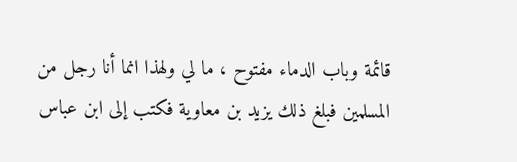قائمة وباب الدماء مفتوح ، ما لي ولهذا انما أنا رجل من المسلمين فبلغ ذلك يزيد بن معاوية فكتب إلى ابن عباس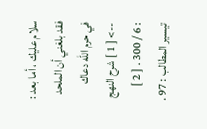سلام عليك ، أما بعد : فقد بلغني أن الملحد في حرم اللّه دعاك
--> [ 1 ] شرح النهج : 6 / 300 . [ 2 ] تيسير المطالب : 97 .